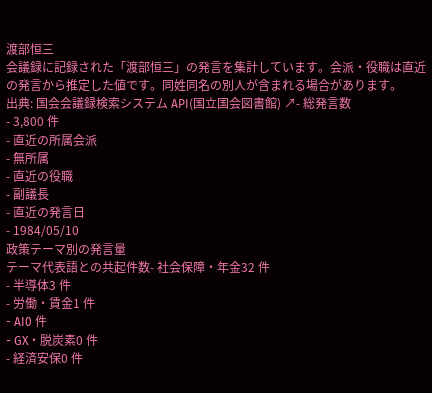渡部恒三
会議録に記録された「渡部恒三」の発言を集計しています。会派・役職は直近の発言から推定した値です。同姓同名の別人が含まれる場合があります。
出典: 国会会議録検索システム API(国立国会図書館) ↗- 総発言数
- 3,800 件
- 直近の所属会派
- 無所属
- 直近の役職
- 副議長
- 直近の発言日
- 1984/05/10
政策テーマ別の発言量
テーマ代表語との共起件数- 社会保障・年金32 件
- 半導体3 件
- 労働・賃金1 件
- AI0 件
- GX・脱炭素0 件
- 経済安保0 件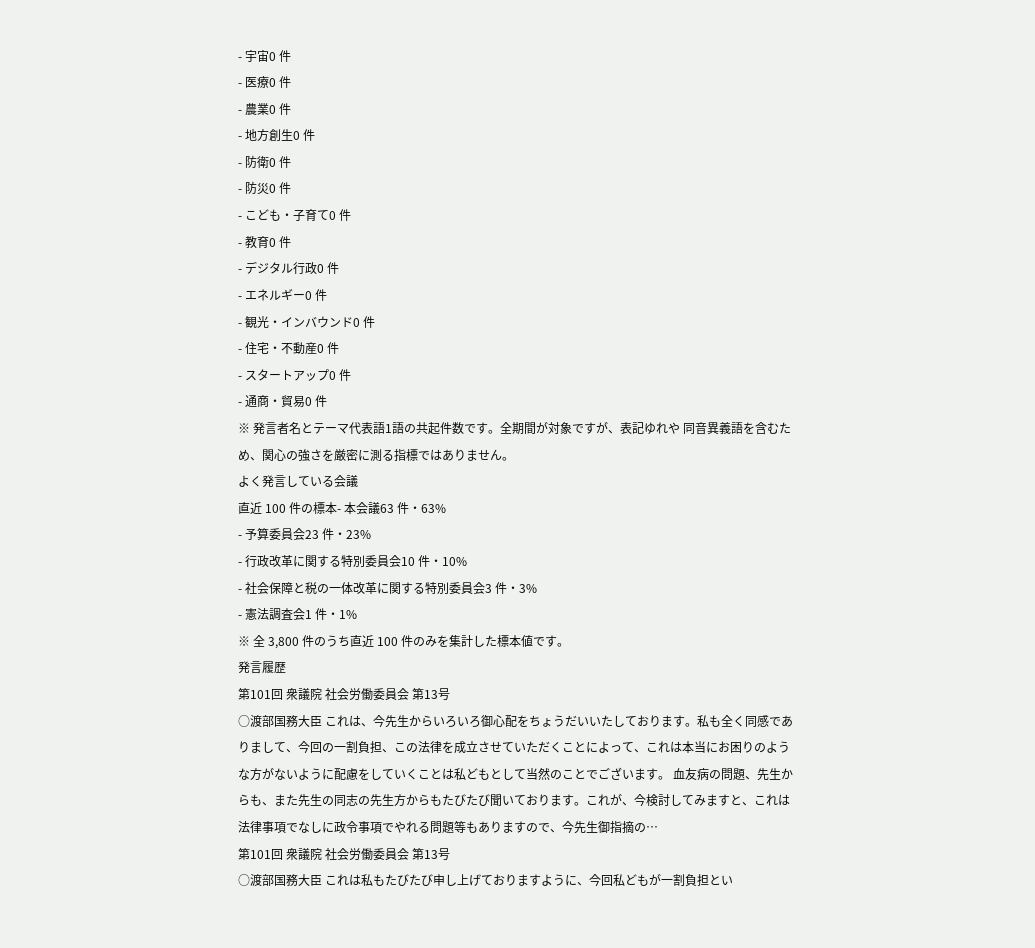- 宇宙0 件
- 医療0 件
- 農業0 件
- 地方創生0 件
- 防衛0 件
- 防災0 件
- こども・子育て0 件
- 教育0 件
- デジタル行政0 件
- エネルギー0 件
- 観光・インバウンド0 件
- 住宅・不動産0 件
- スタートアップ0 件
- 通商・貿易0 件
※ 発言者名とテーマ代表語1語の共起件数です。全期間が対象ですが、表記ゆれや 同音異義語を含むため、関心の強さを厳密に測る指標ではありません。
よく発言している会議
直近 100 件の標本- 本会議63 件・63%
- 予算委員会23 件・23%
- 行政改革に関する特別委員会10 件・10%
- 社会保障と税の一体改革に関する特別委員会3 件・3%
- 憲法調査会1 件・1%
※ 全 3,800 件のうち直近 100 件のみを集計した標本値です。
発言履歴
第101回 衆議院 社会労働委員会 第13号
○渡部国務大臣 これは、今先生からいろいろ御心配をちょうだいいたしております。私も全く同感でありまして、今回の一割負担、この法律を成立させていただくことによって、これは本当にお困りのような方がないように配慮をしていくことは私どもとして当然のことでございます。 血友病の問題、先生からも、また先生の同志の先生方からもたびたび聞いております。これが、今検討してみますと、これは法律事項でなしに政令事項でやれる問題等もありますので、今先生御指摘の…
第101回 衆議院 社会労働委員会 第13号
○渡部国務大臣 これは私もたびたび申し上げておりますように、今回私どもが一割負担とい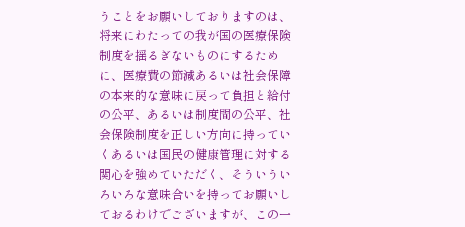うことをお願いしておりますのは、将来にわたっての我が国の医療保険制度を揺るぎないものにするために、医療費の節減あるいは社会保障の本来的な意味に戻って負担と給付の公平、あるいは制度間の公平、社会保険制度を正しい方向に持っていくあるいは国民の健康管理に対する関心を強めていただく、そういういろいろな意味合いを持ってお願いしておるわけでございますが、この一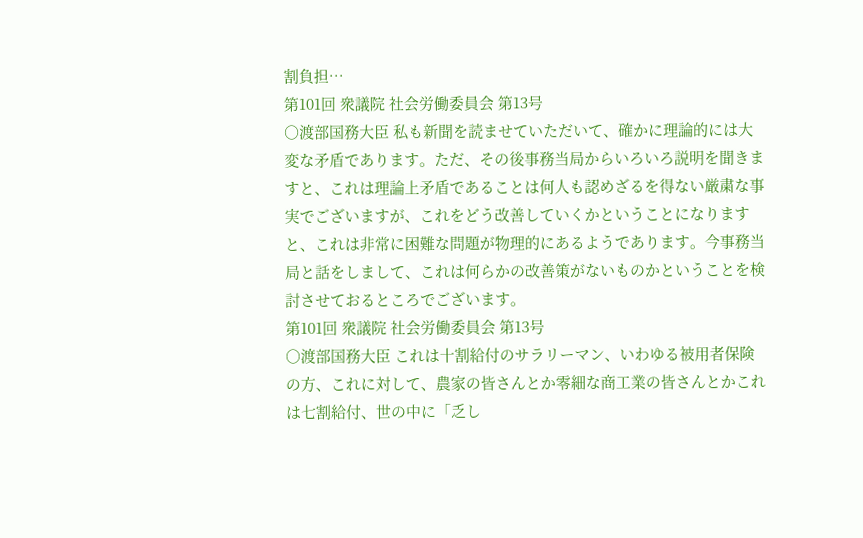割負担…
第101回 衆議院 社会労働委員会 第13号
○渡部国務大臣 私も新聞を読ませていただいて、確かに理論的には大変な矛盾であります。ただ、その後事務当局からいろいろ説明を聞きますと、これは理論上矛盾であることは何人も認めざるを得ない厳粛な事実でございますが、これをどう改善していくかということになりますと、これは非常に困難な問題が物理的にあるようであります。今事務当局と話をしまして、これは何らかの改善策がないものかということを検討させておるところでございます。
第101回 衆議院 社会労働委員会 第13号
○渡部国務大臣 これは十割給付のサラリーマン、いわゆる被用者保険の方、これに対して、農家の皆さんとか零細な商工業の皆さんとかこれは七割給付、世の中に「乏し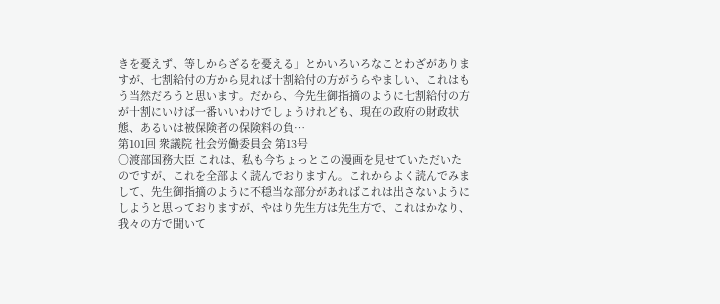きを憂えず、等しからざるを憂える」とかいろいろなことわざがありますが、七割給付の方から見れば十割給付の方がうらやましい、これはもう当然だろうと思います。だから、今先生御指摘のように七割給付の方が十割にいけば一番いいわけでしょうけれども、現在の政府の財政状態、あるいは被保険者の保険料の負…
第101回 衆議院 社会労働委員会 第13号
○渡部国務大臣 これは、私も今ちょっとこの漫画を見せていただいたのですが、これを全部よく読んでおりますん。これからよく読んでみまして、先生御指摘のように不穏当な部分があればこれは出さないようにしようと思っておりますが、やはり先生方は先生方で、これはかなり、我々の方で聞いて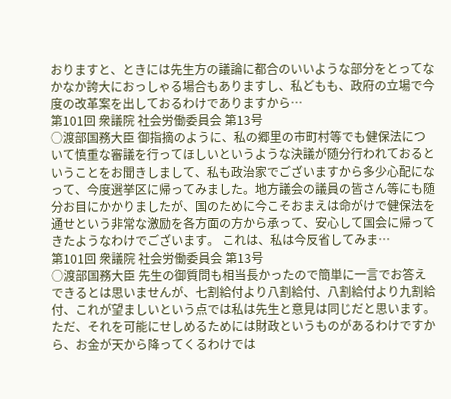おりますと、ときには先生方の議論に都合のいいような部分をとってなかなか誇大におっしゃる場合もありますし、私どもも、政府の立場で今度の改革案を出しておるわけでありますから…
第101回 衆議院 社会労働委員会 第13号
○渡部国務大臣 御指摘のように、私の郷里の市町村等でも健保法について慎重な審議を行ってほしいというような決議が随分行われておるということをお聞きしまして、私も政治家でございますから多少心配になって、今度選挙区に帰ってみました。地方議会の議員の皆さん等にも随分お目にかかりましたが、国のために今こそおまえは命がけで健保法を通せという非常な激励を各方面の方から承って、安心して国会に帰ってきたようなわけでございます。 これは、私は今反省してみま…
第101回 衆議院 社会労働委員会 第13号
○渡部国務大臣 先生の御質問も相当長かったので簡単に一言でお答えできるとは思いませんが、七割給付より八割給付、八割給付より九割給付、これが望ましいという点では私は先生と意見は同じだと思います。ただ、それを可能にせしめるためには財政というものがあるわけですから、お金が天から降ってくるわけでは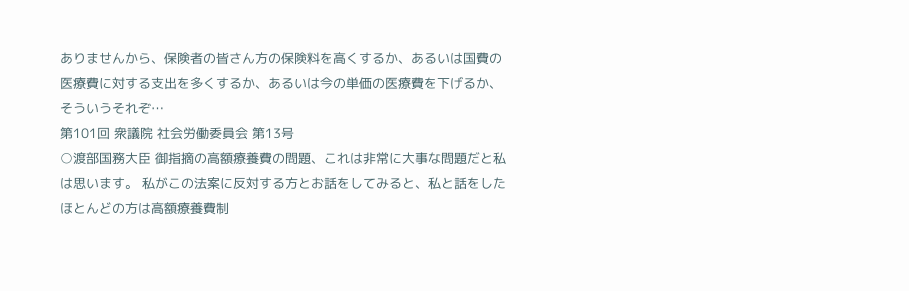ありませんから、保険者の皆さん方の保険料を高くするか、あるいは国費の医療費に対する支出を多くするか、あるいは今の単価の医療費を下げるか、そういうそれぞ…
第101回 衆議院 社会労働委員会 第13号
○渡部国務大臣 御指摘の高額療養費の問題、これは非常に大事な問題だと私は思います。 私がこの法案に反対する方とお話をしてみると、私と話をしたほとんどの方は高額療養費制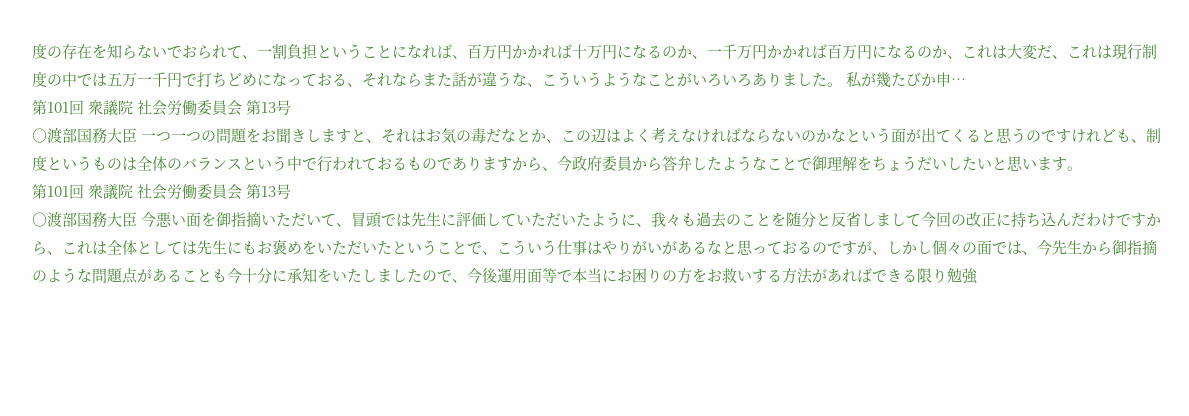度の存在を知らないでおられて、一割負担ということになれば、百万円かかれば十万円になるのか、一千万円かかれば百万円になるのか、これは大変だ、これは現行制度の中では五万一千円で打ちどめになっておる、それならまた話が違うな、こういうようなことがいろいろありました。 私が幾たびか申…
第101回 衆議院 社会労働委員会 第13号
○渡部国務大臣 一つ一つの問題をお聞きしますと、それはお気の毒だなとか、この辺はよく考えなければならないのかなという面が出てくると思うのですけれども、制度というものは全体のバランスという中で行われておるものでありますから、今政府委員から答弁したようなことで御理解をちょうだいしたいと思います。
第101回 衆議院 社会労働委員会 第13号
○渡部国務大臣 今悪い面を御指摘いただいて、冒頭では先生に評価していただいたように、我々も過去のことを随分と反省しまして今回の改正に持ち込んだわけですから、これは全体としては先生にもお褒めをいただいたということで、こういう仕事はやりがいがあるなと思っておるのですが、しかし個々の面では、今先生から御指摘のような問題点があることも今十分に承知をいたしましたので、今後運用面等で本当にお困りの方をお救いする方法があればできる限り勉強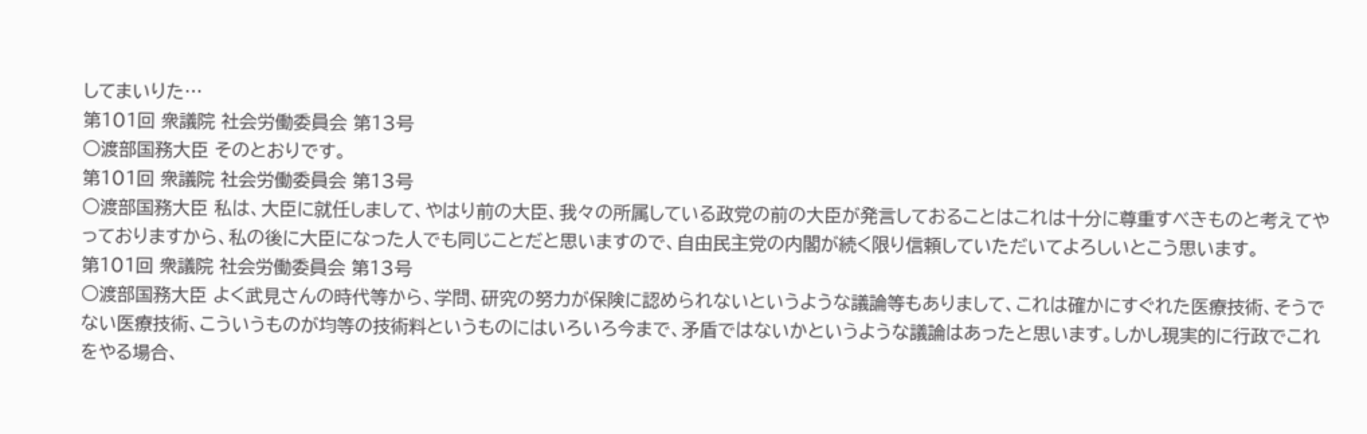してまいりた…
第101回 衆議院 社会労働委員会 第13号
○渡部国務大臣 そのとおりです。
第101回 衆議院 社会労働委員会 第13号
○渡部国務大臣 私は、大臣に就任しまして、やはり前の大臣、我々の所属している政党の前の大臣が発言しておることはこれは十分に尊重すべきものと考えてやっておりますから、私の後に大臣になった人でも同じことだと思いますので、自由民主党の内閣が続く限り信頼していただいてよろしいとこう思います。
第101回 衆議院 社会労働委員会 第13号
○渡部国務大臣 よく武見さんの時代等から、学問、研究の努力が保険に認められないというような議論等もありまして、これは確かにすぐれた医療技術、そうでない医療技術、こういうものが均等の技術料というものにはいろいろ今まで、矛盾ではないかというような議論はあったと思います。しかし現実的に行政でこれをやる場合、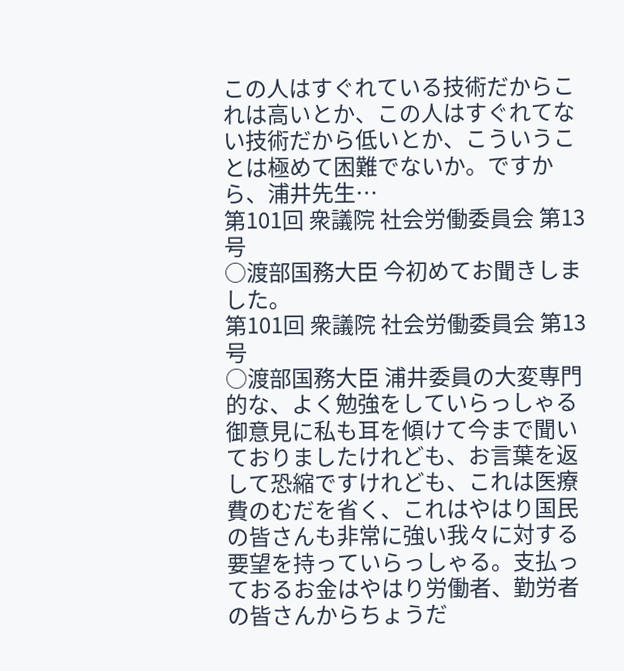この人はすぐれている技術だからこれは高いとか、この人はすぐれてない技術だから低いとか、こういうことは極めて困難でないか。ですから、浦井先生…
第101回 衆議院 社会労働委員会 第13号
○渡部国務大臣 今初めてお聞きしました。
第101回 衆議院 社会労働委員会 第13号
○渡部国務大臣 浦井委員の大変専門的な、よく勉強をしていらっしゃる御意見に私も耳を傾けて今まで聞いておりましたけれども、お言葉を返して恐縮ですけれども、これは医療費のむだを省く、これはやはり国民の皆さんも非常に強い我々に対する要望を持っていらっしゃる。支払っておるお金はやはり労働者、勤労者の皆さんからちょうだ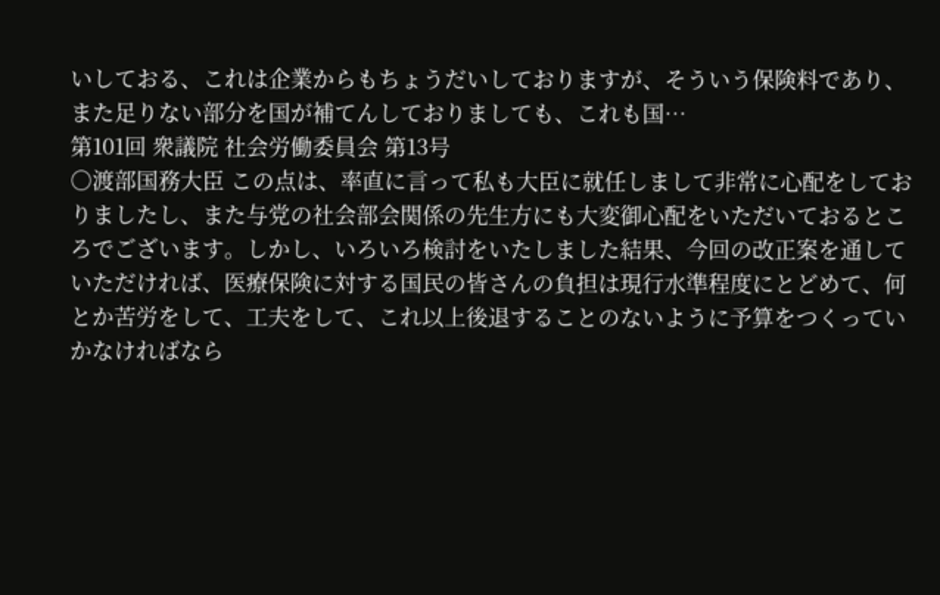いしておる、これは企業からもちょうだいしておりますが、そういう保険料であり、また足りない部分を国が補てんしておりましても、これも国…
第101回 衆議院 社会労働委員会 第13号
○渡部国務大臣 この点は、率直に言って私も大臣に就任しまして非常に心配をしておりましたし、また与党の社会部会関係の先生方にも大変御心配をいただいておるところでございます。しかし、いろいろ検討をいたしました結果、今回の改正案を通していただければ、医療保険に対する国民の皆さんの負担は現行水準程度にとどめて、何とか苦労をして、工夫をして、これ以上後退することのないように予算をつくっていかなければなら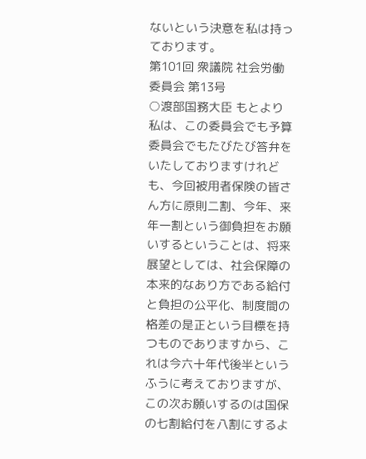ないという決意を私は持っております。
第101回 衆議院 社会労働委員会 第13号
○渡部国務大臣 もとより私は、この委員会でも予算委員会でもたびたび答弁をいたしておりますけれども、今回被用者保険の皆さん方に原則二割、今年、来年一割という御負担をお願いするということは、将来展望としては、社会保障の本来的なあり方である給付と負担の公平化、制度間の格差の是正という目標を持つものでありますから、これは今六十年代後半というふうに考えておりますが、この次お願いするのは国保の七割給付を八割にするよ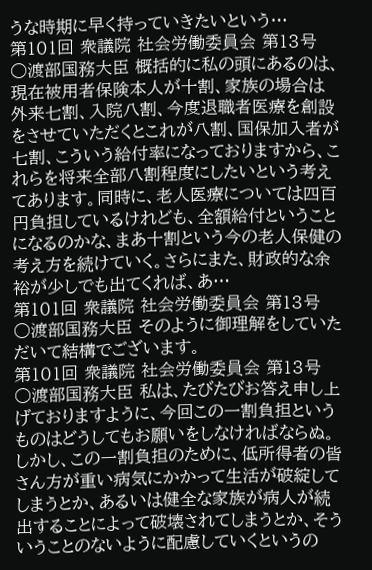うな時期に早く持っていきたいという…
第101回 衆議院 社会労働委員会 第13号
○渡部国務大臣 概括的に私の頭にあるのは、現在被用者保険本人が十割、家族の場合は外来七割、入院八割、今度退職者医療を創設をさせていただくとこれが八割、国保加入者が七割、こういう給付率になっておりますから、これらを将来全部八割程度にしたいという考えてあります。同時に、老人医療については四百円負担しているけれども、全額給付ということになるのかな、まあ十割という今の老人保健の考え方を続けていく。さらにまた、財政的な余裕が少しでも出てくれば、あ…
第101回 衆議院 社会労働委員会 第13号
○渡部国務大臣 そのように御理解をしていただいて結構でございます。
第101回 衆議院 社会労働委員会 第13号
○渡部国務大臣 私は、たびたびお答え申し上げておりますように、今回この一割負担というものはどうしてもお願いをしなければならぬ。しかし、この一割負担のために、低所得者の皆さん方が重い病気にかかって生活が破綻してしまうとか、あるいは健全な家族が病人が続出することによって破壊されてしまうとか、そういうことのないように配慮していくというの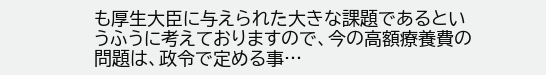も厚生大臣に与えられた大きな課題であるというふうに考えておりますので、今の高額療養費の問題は、政令で定める事…